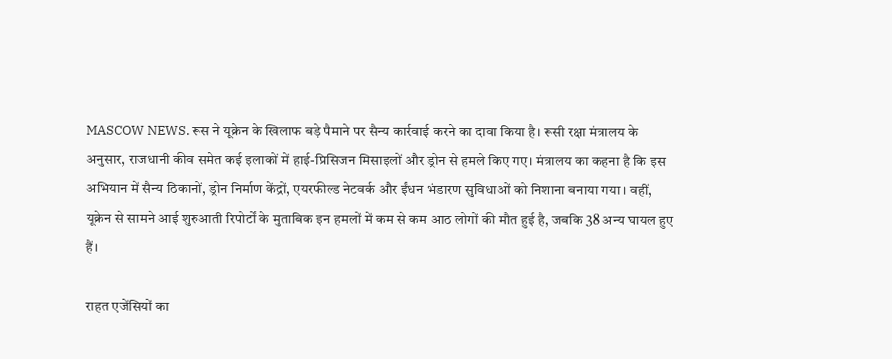MASCOW NEWS. रूस ने यूक्रेन के खिलाफ बड़े पैमाने पर सैन्य कार्रवाई करने का दावा किया है। रूसी रक्षा मंत्रालय के अनुसार, राजधानी कीव समेत कई इलाकों में हाई-प्रिसिजन मिसाइलों और ड्रोन से हमले किए गए। मंत्रालय का कहना है कि इस अभियान में सैन्य ठिकानों, ड्रोन निर्माण केंद्रों, एयरफील्ड नेटवर्क और ईंधन भंडारण सुविधाओं को निशाना बनाया गया। वहीं, यूक्रेन से सामने आई शुरुआती रिपोर्टों के मुताबिक इन हमलों में कम से कम आठ लोगों की मौत हुई है, जबकि 38 अन्य घायल हुए हैं।

राहत एजेंसियों का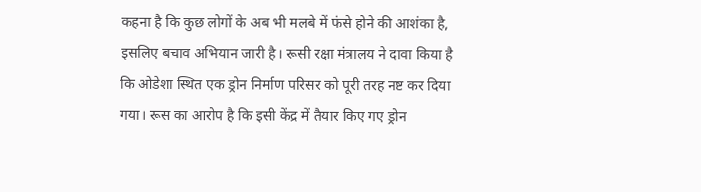कहना है कि कुछ लोगों के अब भी मलबे में फंसे होने की आशंका है, इसलिए बचाव अभियान जारी है। रूसी रक्षा मंत्रालय ने दावा किया है कि ओडेशा स्थित एक ड्रोन निर्माण परिसर को पूरी तरह नष्ट कर दिया गया। रूस का आरोप है कि इसी केंद्र में तैयार किए गए ड्रोन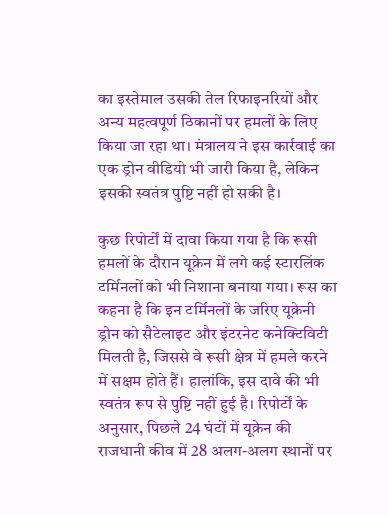का इस्तेमाल उसकी तेल रिफाइनरियों और अन्य महत्वपूर्ण ठिकानों पर हमलों के लिए किया जा रहा था। मंत्रालय ने इस कार्रवाई का एक ड्रोन वीडियो भी जारी किया है, लेकिन इसकी स्वतंत्र पुष्टि नहीं हो सकी है।

कुछ रिपोर्टों में दावा किया गया है कि रूसी हमलों के दौरान यूक्रेन में लगे कई स्टारलिंक टर्मिनलों को भी निशाना बनाया गया। रूस का कहना है कि इन टर्मिनलों के जरिए यूक्रेनी ड्रोन को सैटेलाइट और इंटरनेट कनेक्टिविटी मिलती है, जिससे वे रूसी क्षेत्र में हमले करने में सक्षम होते हैं। हालांकि, इस दावे की भी स्वतंत्र रूप से पुष्टि नहीं हुई है। रिपोर्टों के अनुसार, पिछले 24 घंटों में यूक्रेन की राजधानी कीव में 28 अलग-अलग स्थानों पर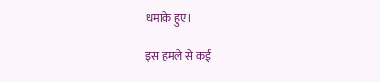धमाके हुए।

इस हमले से कई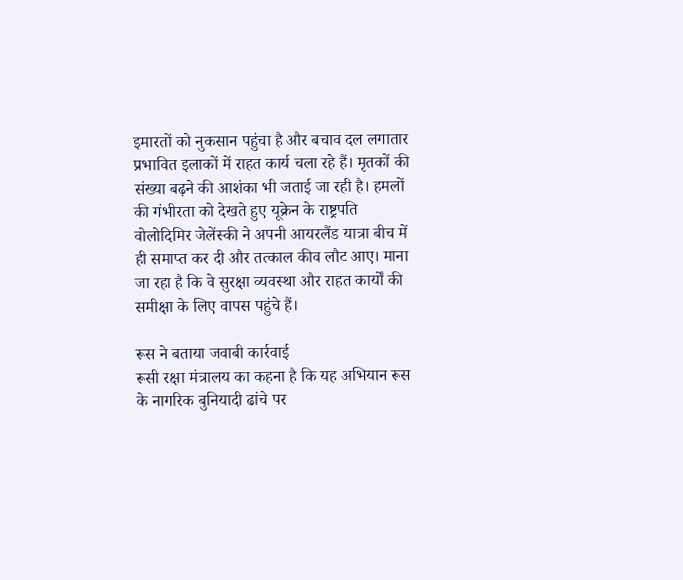इमारतों को नुकसान पहुंचा है और बचाव दल लगातार प्रभावित इलाकों में राहत कार्य चला रहे हैं। मृतकों की संख्या बढ़ने की आशंका भी जताई जा रही है। हमलों की गंभीरता को देखते हुए यूक्रेन के राष्ट्रपति वोलोदिमिर जेलेंस्की ने अपनी आयरलैंड यात्रा बीच में ही समाप्त कर दी और तत्काल कीव लौट आए। माना जा रहा है कि वे सुरक्षा व्यवस्था और राहत कार्यों की समीक्षा के लिए वापस पहुंचे हैं।

रूस ने बताया जवाबी कार्रवाई
रूसी रक्षा मंत्रालय का कहना है कि यह अभियान रूस के नागरिक बुनियादी ढांचे पर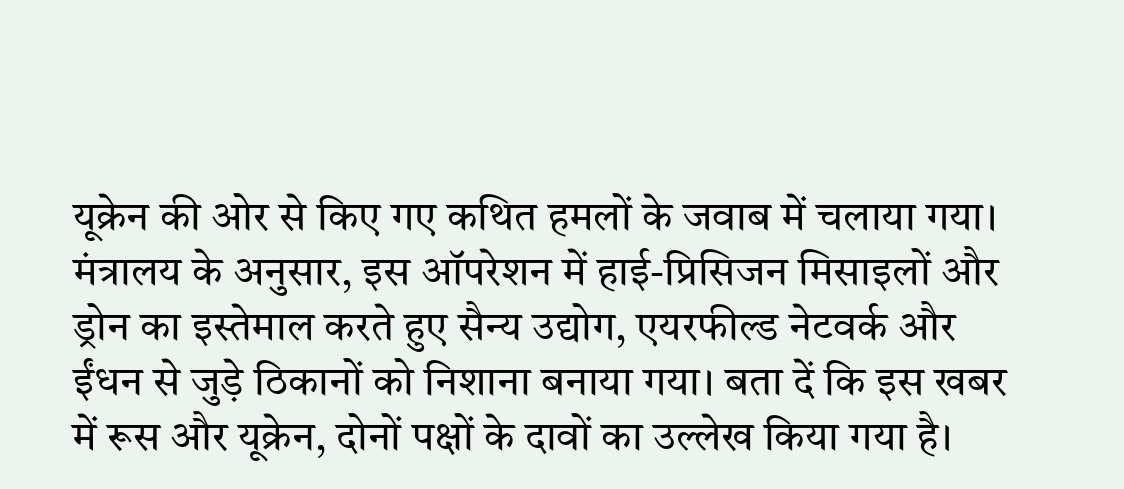यूक्रेन की ओर से किए गए कथित हमलों के जवाब में चलाया गया। मंत्रालय के अनुसार, इस ऑपरेशन में हाई-प्रिसिजन मिसाइलों और ड्रोन का इस्तेमाल करते हुए सैन्य उद्योग, एयरफील्ड नेटवर्क और ईंधन से जुड़े ठिकानों को निशाना बनाया गया। बता दें कि इस खबर में रूस और यूक्रेन, दोनों पक्षों के दावों का उल्लेख किया गया है।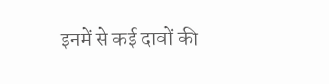इनमें से कई दावों की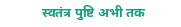स्वतंत्र पुष्टि अभी तक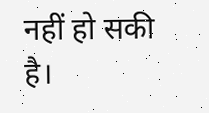नहीं हो सकी है।